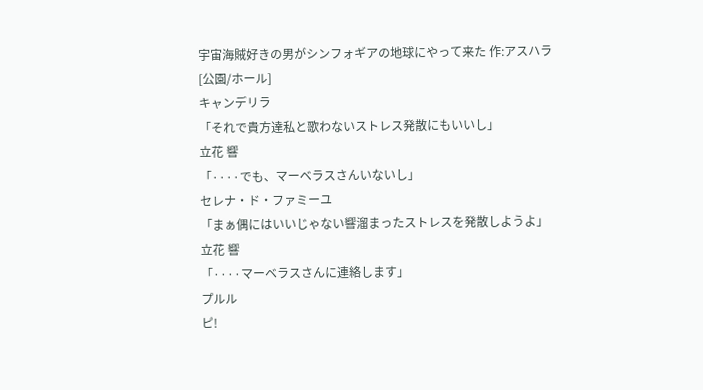宇宙海賊好きの男がシンフォギアの地球にやって来た 作:アスハラ
[公園/ホール]
キャンデリラ
「それで貴方達私と歌わないストレス発散にもいいし」
立花 響
「····でも、マーベラスさんいないし」
セレナ・ド・ファミーユ
「まぁ偶にはいいじゃない響溜まったストレスを発散しようよ」
立花 響
「····マーベラスさんに連絡します」
プルル
ピ!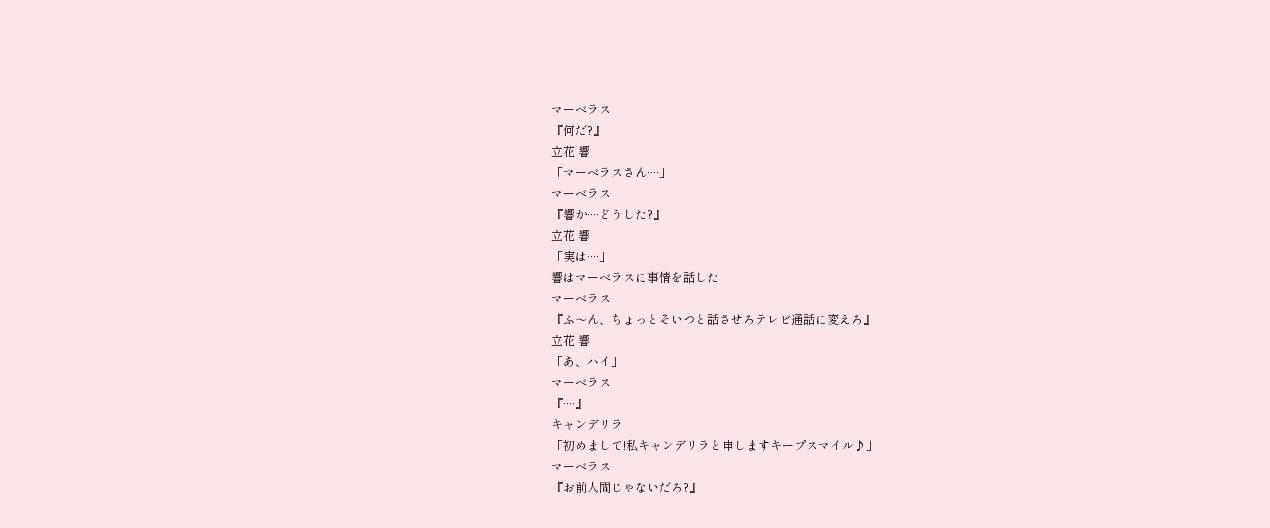マーベラス
『何だ?』
立花 響
「マーベラスさん····」
マーベラス
『響か····どうした?』
立花 響
「実は····」
響はマーベラスに事情を話した
マーベラス
『ふ〜ん、ちょっとそいつと話させろテレビ通話に変えろ』
立花 響
「あ、ハイ」
マーベラス
『····』
キャンデリラ
「初めまして!私キャンデリラと申しますキープスマイル♪」
マーベラス
『お前人間じゃないだろ?』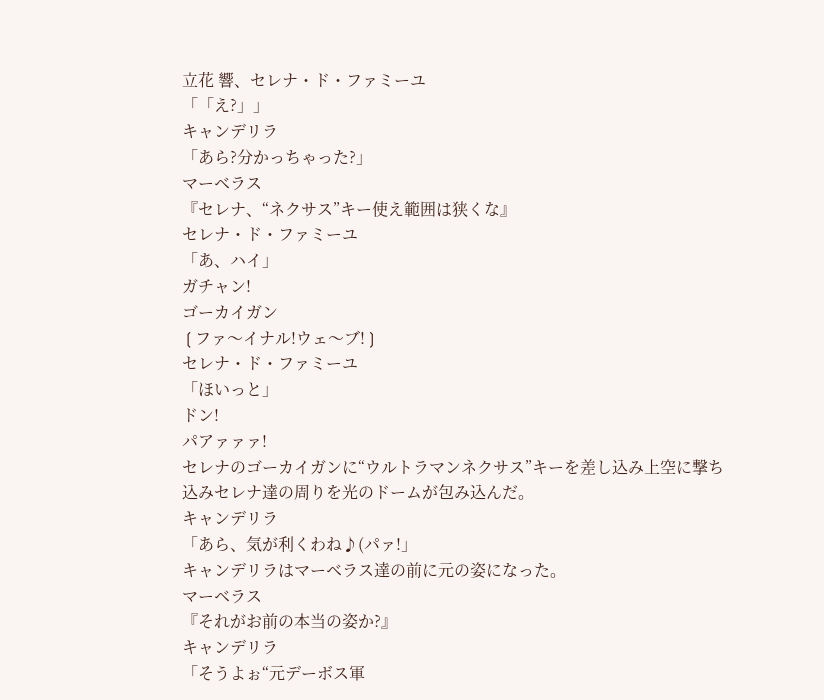立花 響、セレナ・ド・ファミーユ
「「え?」」
キャンデリラ
「あら?分かっちゃった?」
マーベラス
『セレナ、“ネクサス”キー使え範囲は狭くな』
セレナ・ド・ファミーユ
「あ、ハイ」
ガチャン!
ゴーカイガン
❲ファ〜イナル!ウェ〜ブ!❳
セレナ・ド・ファミーユ
「ほいっと」
ドン!
パアァァァ!
セレナのゴーカイガンに“ウルトラマンネクサス”キーを差し込み上空に撃ち込みセレナ達の周りを光のドームが包み込んだ。
キャンデリラ
「あら、気が利くわね♪(パァ!」
キャンデリラはマーベラス達の前に元の姿になった。
マーベラス
『それがお前の本当の姿か?』
キャンデリラ
「そうよぉ“元デーボス軍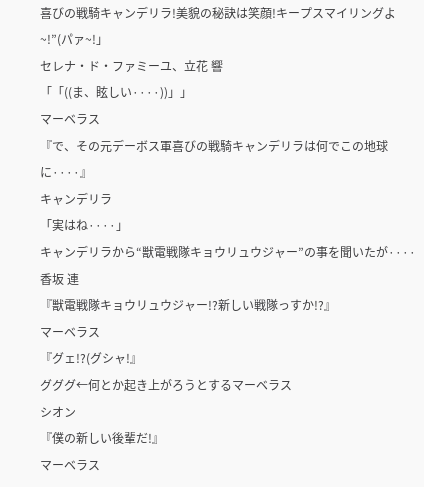喜びの戦騎キャンデリラ!美貌の秘訣は笑顔!キープスマイリングよ~!”(パァ~!」
セレナ・ド・ファミーユ、立花 響
「「((ま、眩しい····))」」
マーベラス
『で、その元デーボス軍喜びの戦騎キャンデリラは何でこの地球に····』
キャンデリラ
「実はね····」
キャンデリラから“獣電戦隊キョウリュウジャー”の事を聞いたが····
香坂 連
『獣電戦隊キョウリュウジャー!?新しい戦隊っすか!?』
マーベラス
『グェ!?(グシャ!』
グググ←何とか起き上がろうとするマーベラス
シオン
『僕の新しい後輩だ!』
マーベラス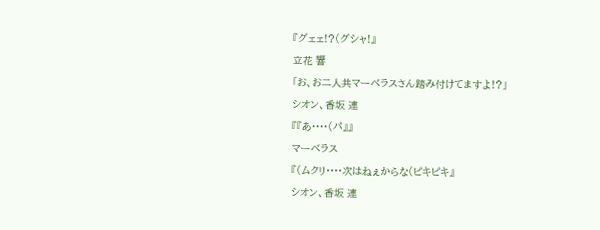『グェェ!?(グシャ!』
立花 響
「お、お二人共マーベラスさん踏み付けてますよ!?」
シオン、香坂 連
『『あ····(パ』』
マーベラス
『(ムクリ····次はねぇからな(ピキピキ』
シオン、香坂 連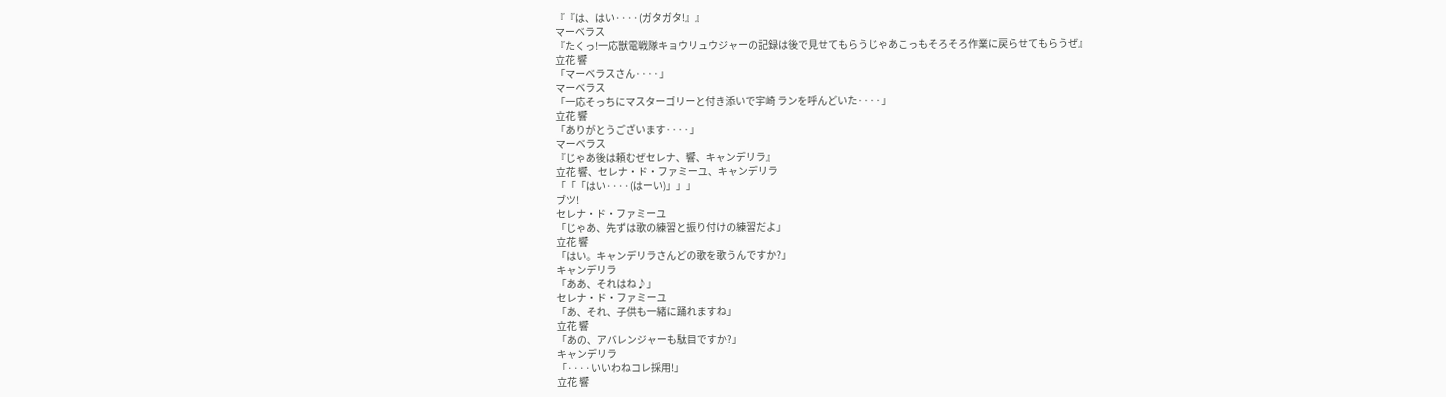『『は、はい····(ガタガタ!』』
マーベラス
『たくっ!一応獣電戦隊キョウリュウジャーの記録は後で見せてもらうじゃあこっもそろそろ作業に戻らせてもらうぜ』
立花 響
「マーベラスさん····」
マーベラス
「一応そっちにマスターゴリーと付き添いで宇崎 ランを呼んどいた····」
立花 響
「ありがとうございます····」
マーベラス
『じゃあ後は頼むぜセレナ、響、キャンデリラ』
立花 響、セレナ・ド・ファミーユ、キャンデリラ
「「「はい····(はーい)」」」
ブツ!
セレナ・ド・ファミーユ
「じゃあ、先ずは歌の練習と振り付けの練習だよ」
立花 響
「はい。キャンデリラさんどの歌を歌うんですか?」
キャンデリラ
「ああ、それはね♪」
セレナ・ド・ファミーユ
「あ、それ、子供も一緒に踊れますね」
立花 響
「あの、アバレンジャーも駄目ですか?」
キャンデリラ
「····いいわねコレ採用!」
立花 響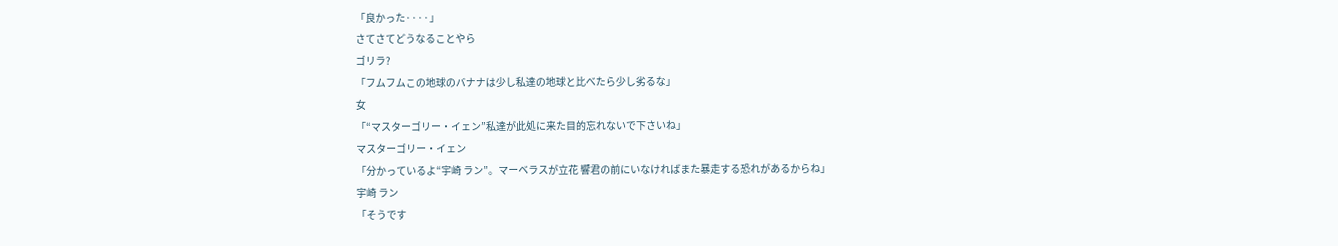「良かった····」
さてさてどうなることやら
ゴリラ?
「フムフムこの地球のバナナは少し私達の地球と比べたら少し劣るな」
女
「“マスターゴリー・イェン”私達が此処に来た目的忘れないで下さいね」
マスターゴリー・イェン
「分かっているよ“宇崎 ラン”。マーベラスが立花 響君の前にいなければまた暴走する恐れがあるからね」
宇崎 ラン
「そうです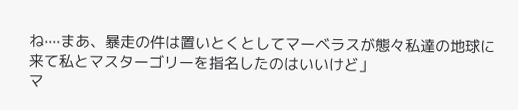ね····まあ、暴走の件は置いとくとしてマーベラスが態々私達の地球に来て私とマスターゴリーを指名したのはいいけど」
マ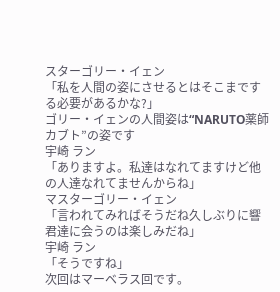スターゴリー・イェン
「私を人間の姿にさせるとはそこまでする必要があるかな?」
ゴリー・イェンの人間姿は“NARUTO薬師カブト”の姿です
宇崎 ラン
「ありますよ。私達はなれてますけど他の人達なれてませんからね」
マスターゴリー・イェン
「言われてみればそうだね久しぶりに響君達に会うのは楽しみだね」
宇崎 ラン
「そうですね」
次回はマーベラス回です。